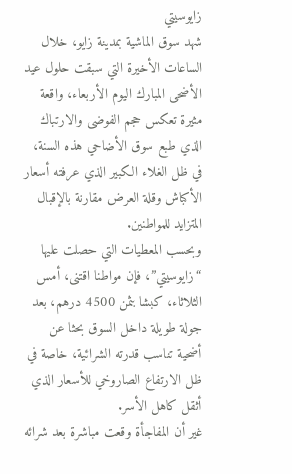زايوسيتي
شهد سوق الماشية بمدينة زايو، خلال الساعات الأخيرة التي سبقت حلول عيد الأضحى المبارك اليوم الأربعاء، واقعة مثيرة تعكس حجم الفوضى والارتباك الذي طبع سوق الأضاحي هذه السنة، في ظل الغلاء الكبير الذي عرفته أسعار الأكباش وقلة العرض مقارنة بالإقبال المتزايد للمواطنين.
وبحسب المعطيات التي حصلت عليها “زايوسيتي”، فإن مواطنا اقتنى، أمس الثلاثاء، كبشا بثمن 4500 درهم، بعد جولة طويلة داخل السوق بحثا عن أضحية تناسب قدرته الشرائية، خاصة في ظل الارتفاع الصاروخي للأسعار الذي أثقل كاهل الأسر.
غير أن المفاجأة وقعت مباشرة بعد شرائه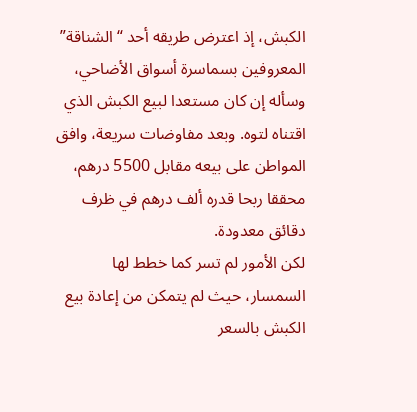الكبش، إذ اعترض طريقه أحد “الشناقة” المعروفين بسماسرة أسواق الأضاحي، وسأله إن كان مستعدا لبيع الكبش الذي اقتناه لتوه. وبعد مفاوضات سريعة، وافق المواطن على بيعه مقابل 5500 درهم، محققا ربحا قدره ألف درهم في ظرف دقائق معدودة.
لكن الأمور لم تسر كما خطط لها السمسار، حيث لم يتمكن من إعادة بيع الكبش بالسعر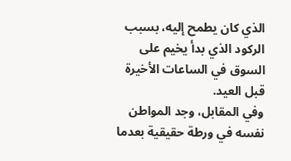الذي كان يطمح إليه، بسبب الركود الذي بدأ يخيم على السوق في الساعات الأخيرة قبل العيد.
وفي المقابل، وجد المواطن نفسه في ورطة حقيقية بعدما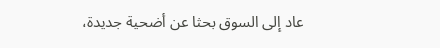عاد إلى السوق بحثا عن أضحية جديدة،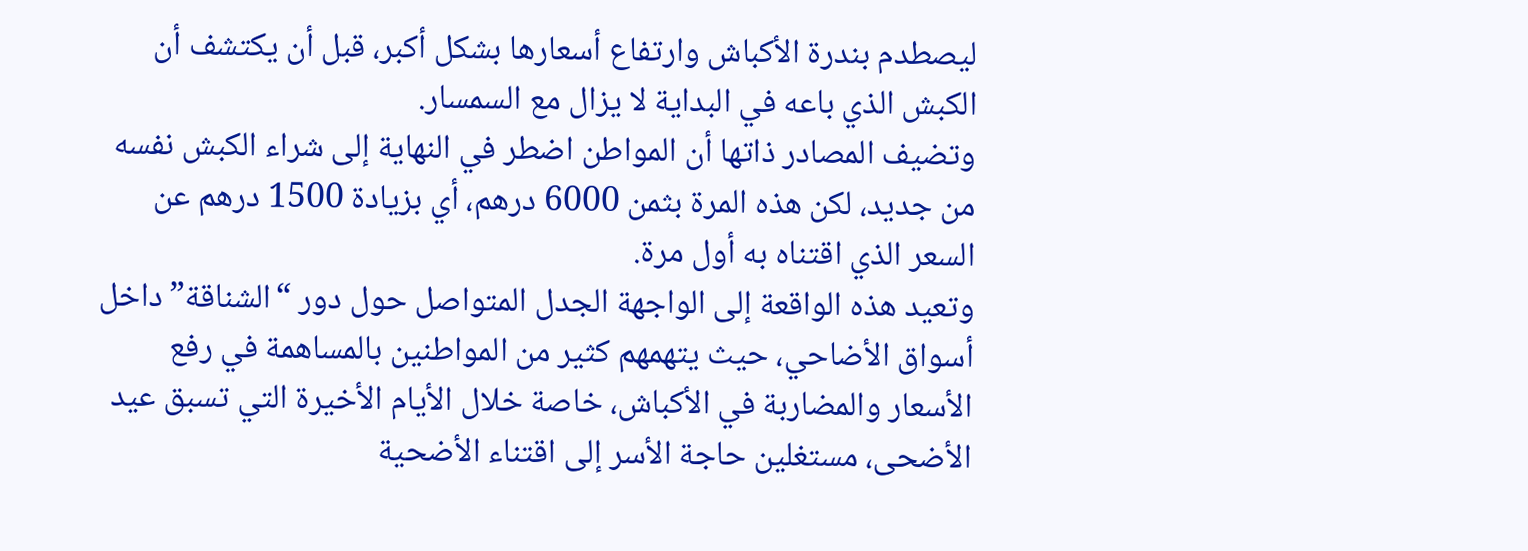ليصطدم بندرة الأكباش وارتفاع أسعارها بشكل أكبر، قبل أن يكتشف أن الكبش الذي باعه في البداية لا يزال مع السمسار.
وتضيف المصادر ذاتها أن المواطن اضطر في النهاية إلى شراء الكبش نفسه من جديد، لكن هذه المرة بثمن 6000 درهم، أي بزيادة 1500 درهم عن السعر الذي اقتناه به أول مرة.
وتعيد هذه الواقعة إلى الواجهة الجدل المتواصل حول دور “الشناقة” داخل أسواق الأضاحي، حيث يتهمهم كثير من المواطنين بالمساهمة في رفع الأسعار والمضاربة في الأكباش، خاصة خلال الأيام الأخيرة التي تسبق عيد الأضحى، مستغلين حاجة الأسر إلى اقتناء الأضحية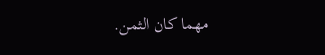مهما كان الثمن.